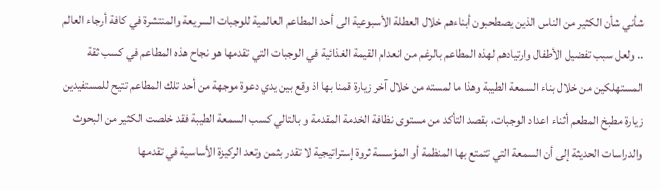شأني شأن الكثير من الناس الذين يصطحبون أبناءهم خلال العطلة الأسبوعية الى أحد المطاعم العالمية للوجبات السريعة والمنتشرة في كافة أرجاء العالم .. ولعل سبب تفضيل الأطفال وارتيادهم لهذه المطاعم بالرغم من انعدام القيمة الغذائية في الوجبات التي تقدمها هو نجاح هذه المطاعم في كسب ثقة المستهلكين من خلال بناء السمعة الطيبة وهذا ما لمسته من خلال آخر زيارة قمنا بها اذ وقع بين يدي دعوة موجهة من أحد تلك المطاعم تتيح للمستفيدين زيارة مطبخ المطعم أثناء اعداد الوجبات، بقصد التأكد من مستوى نظافة الخدمة المقدمة و بالتالي كسب السمعة الطيبة فقد خلصت الكثير من البحوث والدراسات الحديثة إلى أن السمعة التي تتمتع بها المنظمة أو المؤسسة ثروة إستراتيجية لا تقدر بثمن وتعد الركيزة الأساسية في تقدمها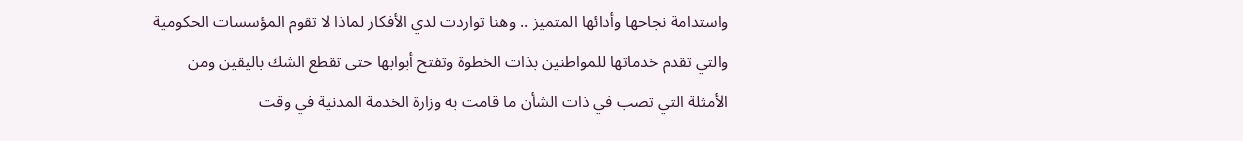واستدامة نجاحها وأدائها المتميز .. وهنا تواردت لدي الأفكار لماذا لا تقوم المؤسسات الحكومية والتي تقدم خدماتها للمواطنين بذات الخطوة وتفتح أبوابها حتى تقطع الشك باليقين ومن الأمثلة التي تصب في ذات الشأن ما قامت به وزارة الخدمة المدنية في وقت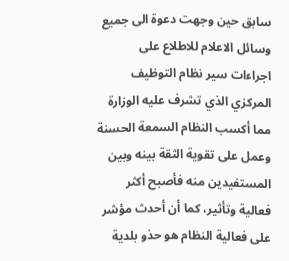سابق حين وجهت دعوة الى جميع وسائل الاعلام للاطلاع على اجراءات سير نظام التوظيف المركزي الذي تشرف عليه الوزارة مما أكسب النظام السمعة الحسنة وعمل على تقوية الثقة بينه وبين المستفيدين منه فأصبح أكثر فعالية وتأثير، كما أن أحدث مؤشر على فعالية النظام هو حذو بلدية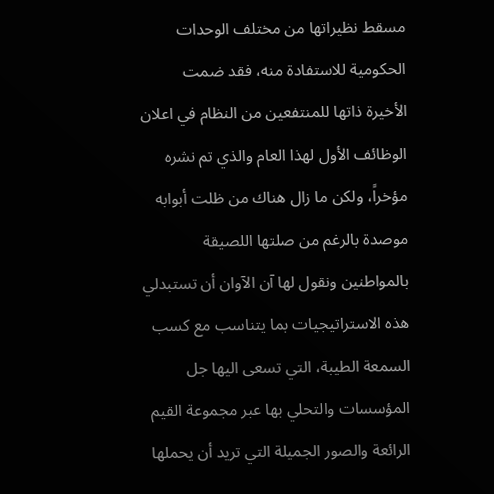مسقط نظيراتها من مختلف الوحدات الحكومية للاستفادة منه، فقد ضمت الأخيرة ذاتها للمنتفعين من النظام في اعلان الوظائف الأول لهذا العام والذي تم نشره مؤخراً، ولكن ما زال هناك من ظلت أبوابه موصدة بالرغم من صلتها اللصيقة بالمواطنين ونقول لها آن الآوان أن تستبدلي هذه الاستراتيجيات بما يتناسب مع كسب السمعة الطيبة، التي تسعى اليها جل المؤسسات والتحلي بها عبر مجموعة القيم الرائعة والصور الجميلة التي تريد أن يحملها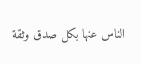الناس عنها بكل صدق وثقة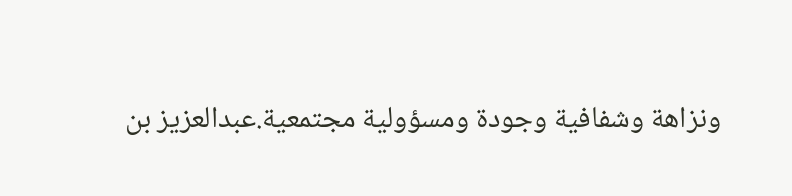ونزاهة وشفافية وجودة ومسؤولية مجتمعية.عبدالعزيز بن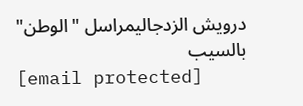درويش الزدجاليمراسل "الوطن" بالسيب
[email protected]